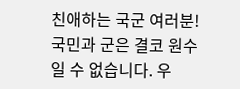친애하는 국군 여러분!
국민과 군은 결코 원수일 수 없습니다. 우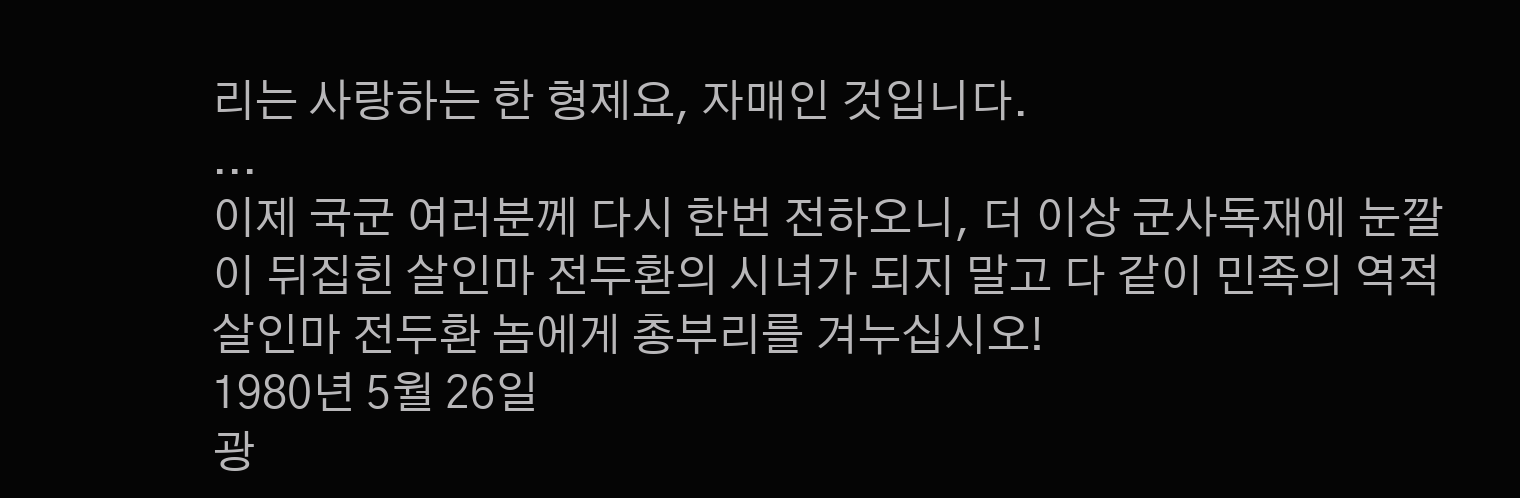리는 사랑하는 한 형제요, 자매인 것입니다.
...
이제 국군 여러분께 다시 한번 전하오니, 더 이상 군사독재에 눈깔이 뒤집힌 살인마 전두환의 시녀가 되지 말고 다 같이 민족의 역적 살인마 전두환 놈에게 총부리를 겨누십시오!
1980년 5월 26일
광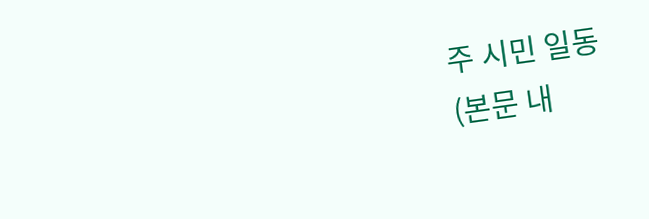주 시민 일동
(본문 내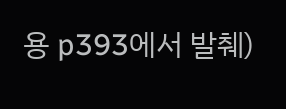용 p393에서 발췌)